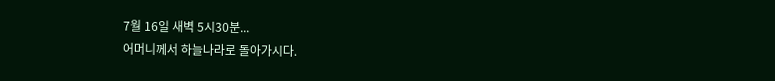7월 16일 새벽 5시30분...
어머니께서 하늘나라로 돌아가시다.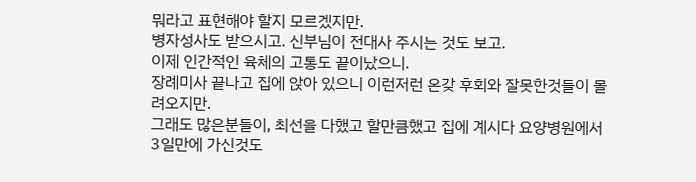뭐라고 표현해야 할지 모르겠지만.
병자성사도 받으시고. 신부님이 전대사 주시는 것도 보고.
이제 인간적인 육체의 고통도 끝이났으니.
장례미사 끝나고 집에 앉아 있으니 이런저런 온갖 후회와 잘못한것들이 몰려오지만.
그래도 많은분들이, 최선을 다했고 할만큼했고 집에 계시다 요양병원에서 3일만에 가신것도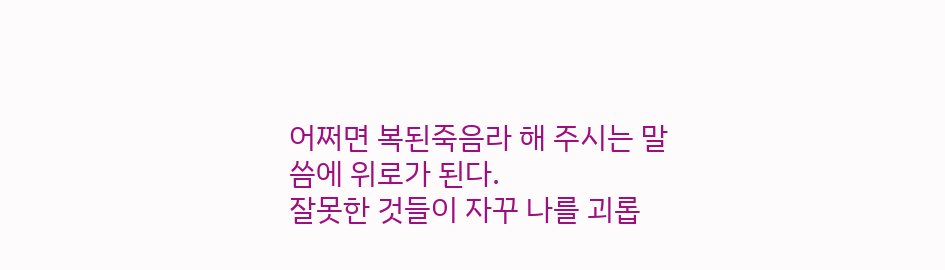어쩌면 복된죽음라 해 주시는 말씀에 위로가 된다.
잘못한 것들이 자꾸 나를 괴롭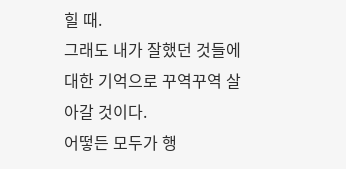힐 때.
그래도 내가 잘했던 것들에 대한 기억으로 꾸역꾸역 살아갈 것이다.
어떻든 모두가 행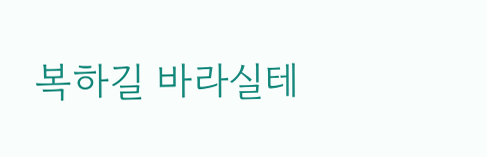복하길 바라실테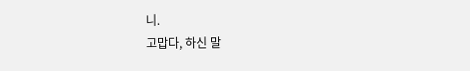니.
고맙다, 하신 말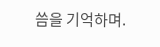씀을 기억하며.